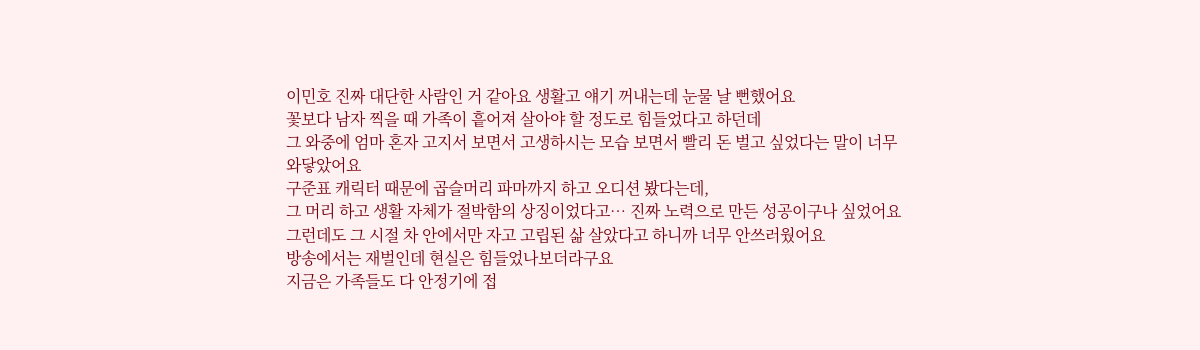이민호 진짜 대단한 사람인 거 같아요 생활고 얘기 꺼내는데 눈물 날 뻔했어요
꽃보다 남자 찍을 때 가족이 흩어져 살아야 할 정도로 힘들었다고 하던데
그 와중에 엄마 혼자 고지서 보면서 고생하시는 모습 보면서 빨리 돈 벌고 싶었다는 말이 너무 와닿았어요
구준표 캐릭터 때문에 곱슬머리 파마까지 하고 오디션 봤다는데,
그 머리 하고 생활 자체가 절박함의 상징이었다고… 진짜 노력으로 만든 성공이구나 싶었어요
그런데도 그 시절 차 안에서만 자고 고립된 삶 살았다고 하니까 너무 안쓰러웠어요
방송에서는 재벌인데 현실은 힘들었나보더라구요
지금은 가족들도 다 안정기에 접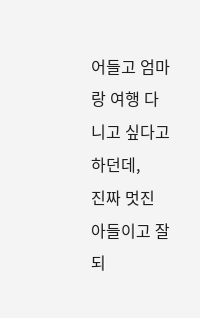어들고 엄마랑 여행 다니고 싶다고 하던데,
진짜 멋진 아들이고 잘되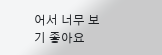어서 너무 보기 좋아요